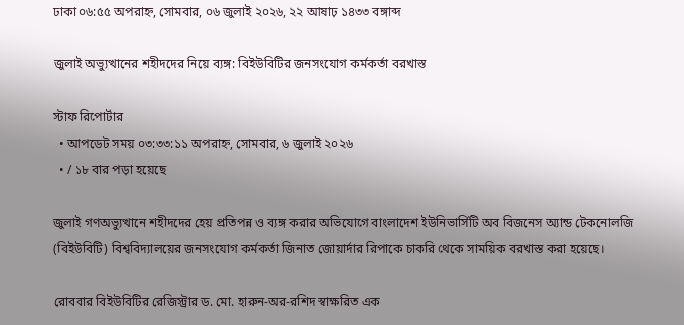ঢাকা ০৬:৫৫ অপরাহ্ন, সোমবার, ০৬ জুলাই ২০২৬, ২২ আষাঢ় ১৪৩৩ বঙ্গাব্দ

জুলাই অভ্যুত্থানের শহীদদের নিয়ে ব্যঙ্গ: বিইউবিটির জনসংযোগ কর্মকর্তা বরখাস্ত

স্টাফ রিপোর্টার
  • আপডেট সময় ০৩:৩৩:১১ অপরাহ্ন, সোমবার, ৬ জুলাই ২০২৬
  • / ১৮ বার পড়া হয়েছে

জুলাই গণঅভ্যুত্থানে শহীদদের হেয় প্রতিপন্ন ও ব্যঙ্গ করার অভিযোগে বাংলাদেশ ইউনিভার্সিটি অব বিজনেস অ্যান্ড টেকনোলজি (বিইউবিটি) বিশ্ববিদ্যালয়ের জনসংযোগ কর্মকর্তা জিনাত জোয়ার্দার রিপাকে চাকরি থেকে সাময়িক বরখাস্ত করা হয়েছে।

রোববার বিইউবিটির রেজিস্ট্রার ড. মো. হারুন-অর-রশিদ স্বাক্ষরিত এক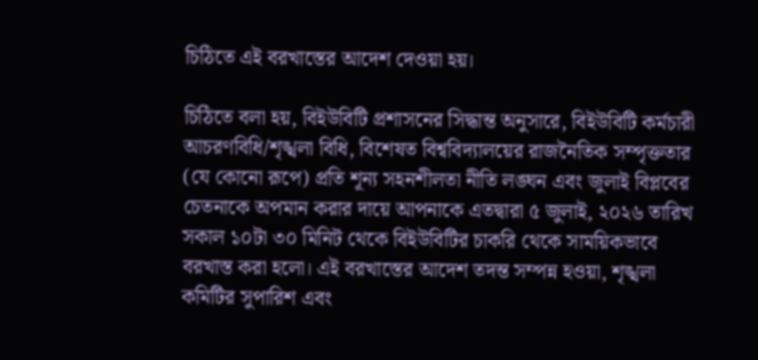চিঠিতে এই বরখাস্তের আদেশ দেওয়া হয়।

চিঠিতে বলা হয়, বিইউবিটি প্রশাসনের সিদ্ধান্ত অনুসারে, বিইউবিটি কর্মচারী আচরণবিধি/শৃঙ্খলা বিধি, বিশেষত বিশ্ববিদ্যালয়ের রাজনৈতিক সম্পৃক্ততার (যে কোনো রূপে) প্রতি শূন্য সহনশীলতা নীতি লঙ্ঘন এবং জুলাই বিপ্লবের চেতনাকে অপমান করার দায়ে আপনাকে এতদ্বারা ৫ জুলাই, ২০২৬ তারিখ সকাল ১০টা ৩০ মিনিট থেকে বিইউবিটির চাকরি থেকে সাময়িকভাবে বরখাস্ত করা হলো। এই বরখাস্তের আদেশ তদন্ত সম্পন্ন হওয়া, শৃঙ্খলা কমিটির সুপারিশ এবং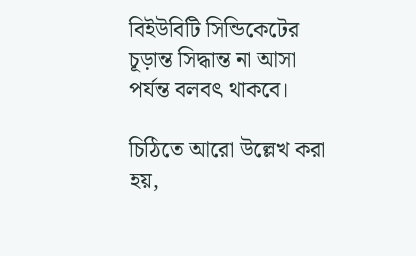বিইউবিটি সিন্ডিকেটের চূড়ান্ত সিদ্ধান্ত না আসা পর্যন্ত বলবৎ থাকবে।

চিঠিতে আরো উল্লেখ করা হয়,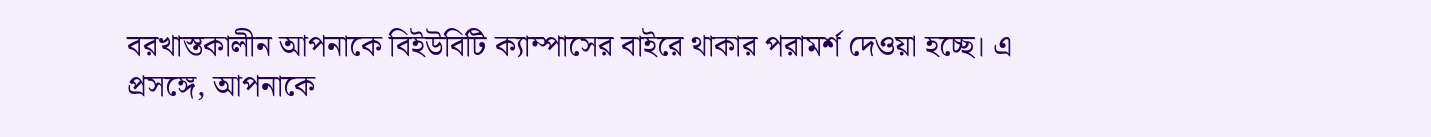বরখাস্তকালীন আপনাকে বিইউবিটি ক্যাম্পাসের বাইরে থাকার পরামর্শ দেওয়া হচ্ছে। এ প্রসঙ্গে, আপনাকে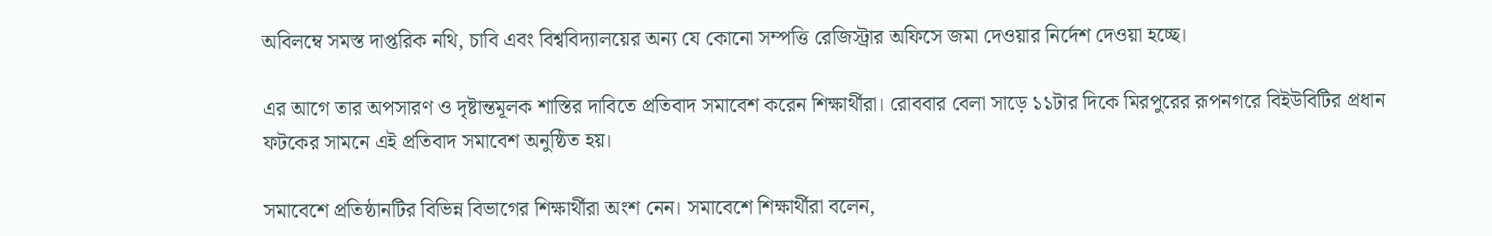অবিলম্বে সমস্ত দাপ্তরিক নথি, চাবি এবং বিশ্ববিদ্যালয়ের অন্য যে কোনো সম্পত্তি রেজিস্ট্রার অফিসে জমা দেওয়ার নির্দেশ দেওয়া হচ্ছে।

এর আগে তার অপসারণ ও দৃষ্টান্তমূলক শাস্তির দাবিতে প্রতিবাদ সমাবেশ করেন শিক্ষার্থীরা। রোববার বেলা সাড়ে ১১টার দিকে মিরপুরের রূপনগরে বিইউবিটির প্রধান ফটকের সামনে এই প্রতিবাদ সমাবেশ অনুষ্ঠিত হয়।

সমাবেশে প্রতিষ্ঠানটির বিভিন্ন বিভাগের শিক্ষার্থীরা অংশ নেন। সমাবেশে শিক্ষার্থীরা বলেন,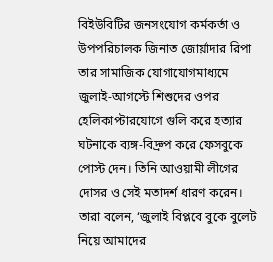বিইউবিটির জনসংযোগ কর্মকর্তা ও উপপরিচালক জিনাত জোর্য়াদার রিপা তার সামাজিক যোগাযোগমাধ্যমে জুলাই-আগস্টে শিশুদের ওপর হেলিকাপ্টারযোগে গুলি করে হত্যার ঘটনাকে ব্যঙ্গ-বিদ্রুপ করে ফেসবুকে পোস্ট দেন। তিনি আওয়ামী লীগের দোসর ও সেই মতাদর্শ ধারণ করেন। তারা বলেন, ‘জুলাই বিপ্লবে বুকে বুলেট নিয়ে আমাদের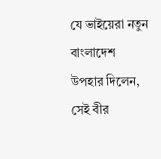যে ভাইয়েরা নতুন বাংলাদেশ উপহার দিলেন, সেই বীর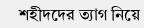শহীদদের ত্যাগ নিয়ে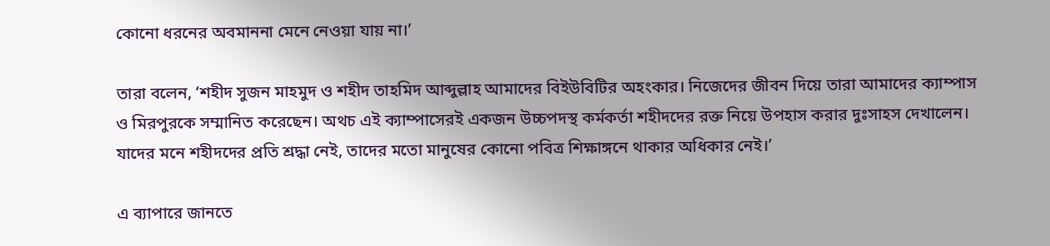কোনো ধরনের অবমাননা মেনে নেওয়া যায় না।’

তারা বলেন, ‘শহীদ সুজন মাহমুদ ও শহীদ তাহমিদ আব্দুল্লাহ আমাদের বিইউবিটির অহংকার। নিজেদের জীবন দিয়ে তারা আমাদের ক্যাম্পাস ও মিরপুরকে সম্মানিত করেছেন। অথচ এই ক্যাম্পাসেরই একজন উচ্চপদস্থ কর্মকর্তা শহীদদের রক্ত নিয়ে উপহাস করার দুঃসাহস দেখালেন। যাদের মনে শহীদদের প্রতি শ্রদ্ধা নেই, তাদের মতো মানুষের কোনো পবিত্র শিক্ষাঙ্গনে থাকার অধিকার নেই।’

এ ব্যাপারে জানতে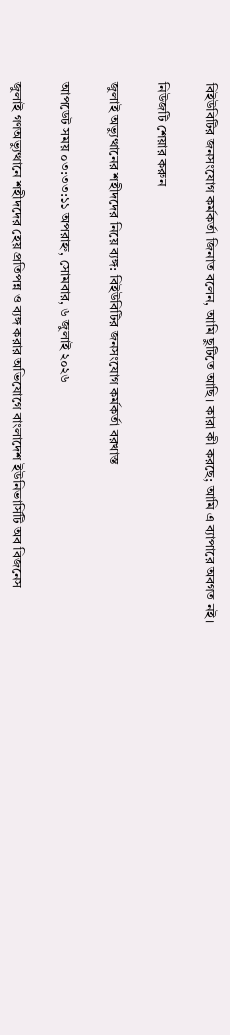বিইউবিটির জনসংযোগ কর্মকর্তা জিনাত বলেন, আমি ছুটিতে আছি। কারা কী করছে; আমি এ ব্যাপারে অবগত নই।

নিউজটি শেয়ার করুন

জুলাই অভ্যুত্থানের শহীদদের নিয়ে ব্যঙ্গ: বিইউবিটির জনসংযোগ কর্মকর্তা বরখাস্ত

আপডেট সময় ০৩:৩৩:১১ অপরাহ্ন, সোমবার, ৬ জুলাই ২০২৬

জুলাই গণঅভ্যুত্থানে শহীদদের হেয় প্রতিপন্ন ও ব্যঙ্গ করার অভিযোগে বাংলাদেশ ইউনিভার্সিটি অব বিজনেস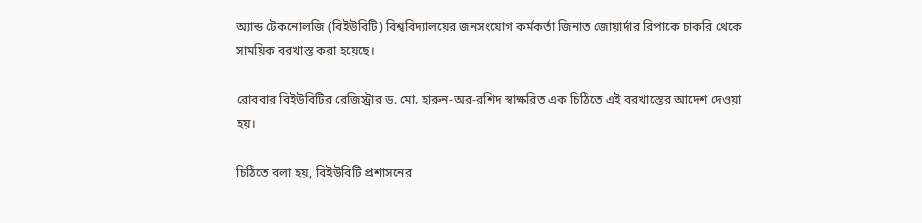অ্যান্ড টেকনোলজি (বিইউবিটি) বিশ্ববিদ্যালয়ের জনসংযোগ কর্মকর্তা জিনাত জোয়ার্দার রিপাকে চাকরি থেকে সাময়িক বরখাস্ত করা হয়েছে।

রোববার বিইউবিটির রেজিস্ট্রার ড. মো. হারুন-অর-রশিদ স্বাক্ষরিত এক চিঠিতে এই বরখাস্তের আদেশ দেওয়া হয়।

চিঠিতে বলা হয়, বিইউবিটি প্রশাসনের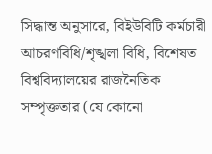সিদ্ধান্ত অনুসারে, বিইউবিটি কর্মচারী আচরণবিধি/শৃঙ্খলা বিধি, বিশেষত বিশ্ববিদ্যালয়ের রাজনৈতিক সম্পৃক্ততার (যে কোনো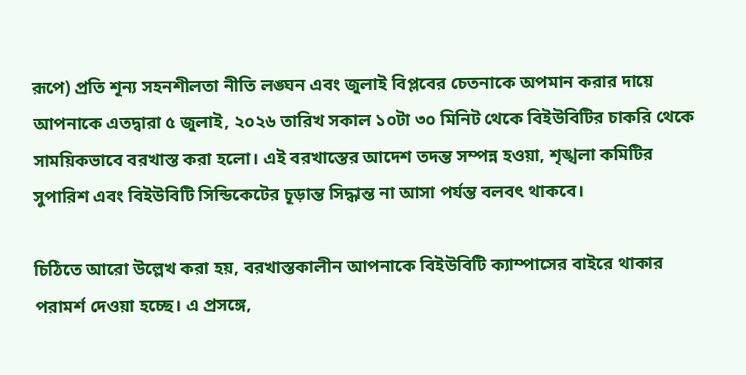রূপে) প্রতি শূন্য সহনশীলতা নীতি লঙ্ঘন এবং জুলাই বিপ্লবের চেতনাকে অপমান করার দায়ে আপনাকে এতদ্বারা ৫ জুলাই, ২০২৬ তারিখ সকাল ১০টা ৩০ মিনিট থেকে বিইউবিটির চাকরি থেকে সাময়িকভাবে বরখাস্ত করা হলো। এই বরখাস্তের আদেশ তদন্ত সম্পন্ন হওয়া, শৃঙ্খলা কমিটির সুপারিশ এবং বিইউবিটি সিন্ডিকেটের চূড়ান্ত সিদ্ধান্ত না আসা পর্যন্ত বলবৎ থাকবে।

চিঠিতে আরো উল্লেখ করা হয়, বরখাস্তকালীন আপনাকে বিইউবিটি ক্যাম্পাসের বাইরে থাকার পরামর্শ দেওয়া হচ্ছে। এ প্রসঙ্গে,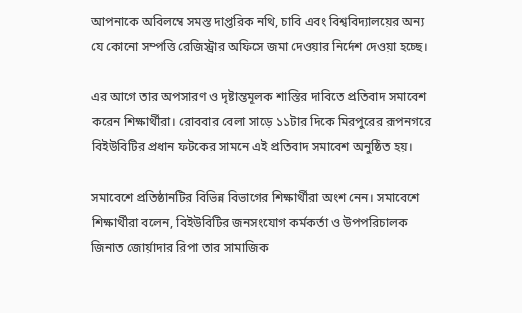আপনাকে অবিলম্বে সমস্ত দাপ্তরিক নথি, চাবি এবং বিশ্ববিদ্যালয়ের অন্য যে কোনো সম্পত্তি রেজিস্ট্রার অফিসে জমা দেওয়ার নির্দেশ দেওয়া হচ্ছে।

এর আগে তার অপসারণ ও দৃষ্টান্তমূলক শাস্তির দাবিতে প্রতিবাদ সমাবেশ করেন শিক্ষার্থীরা। রোববার বেলা সাড়ে ১১টার দিকে মিরপুরের রূপনগরে বিইউবিটির প্রধান ফটকের সামনে এই প্রতিবাদ সমাবেশ অনুষ্ঠিত হয়।

সমাবেশে প্রতিষ্ঠানটির বিভিন্ন বিভাগের শিক্ষার্থীরা অংশ নেন। সমাবেশে শিক্ষার্থীরা বলেন, বিইউবিটির জনসংযোগ কর্মকর্তা ও উপপরিচালক জিনাত জোর্য়াদার রিপা তার সামাজিক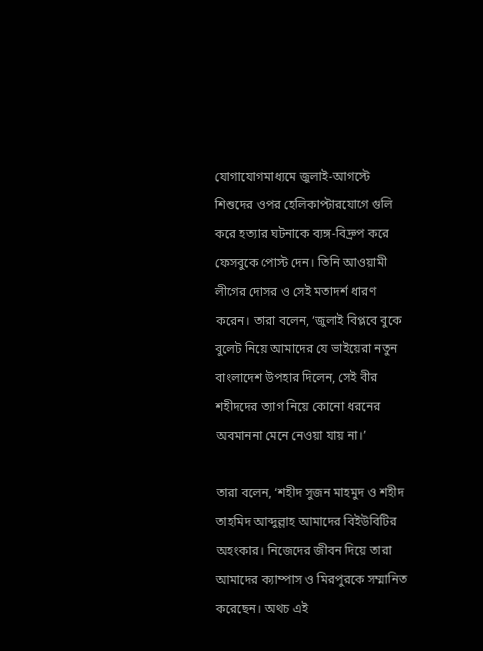যোগাযোগমাধ্যমে জুলাই-আগস্টে শিশুদের ওপর হেলিকাপ্টারযোগে গুলি করে হত্যার ঘটনাকে ব্যঙ্গ-বিদ্রুপ করে ফেসবুকে পোস্ট দেন। তিনি আওয়ামী লীগের দোসর ও সেই মতাদর্শ ধারণ করেন। তারা বলেন, ‘জুলাই বিপ্লবে বুকে বুলেট নিয়ে আমাদের যে ভাইয়েরা নতুন বাংলাদেশ উপহার দিলেন, সেই বীর শহীদদের ত্যাগ নিয়ে কোনো ধরনের অবমাননা মেনে নেওয়া যায় না।’

তারা বলেন, ‘শহীদ সুজন মাহমুদ ও শহীদ তাহমিদ আব্দুল্লাহ আমাদের বিইউবিটির অহংকার। নিজেদের জীবন দিয়ে তারা আমাদের ক্যাম্পাস ও মিরপুরকে সম্মানিত করেছেন। অথচ এই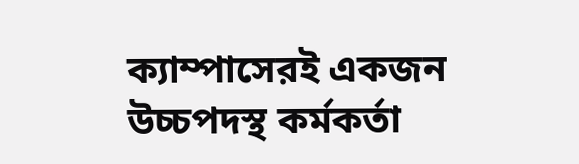ক্যাম্পাসেরই একজন উচ্চপদস্থ কর্মকর্তা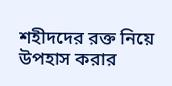শহীদদের রক্ত নিয়ে উপহাস করার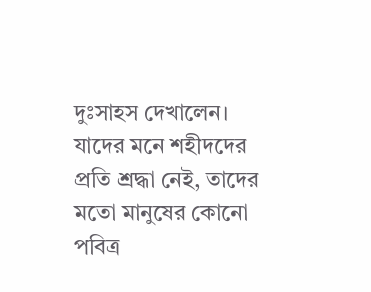দুঃসাহস দেখালেন। যাদের মনে শহীদদের প্রতি শ্রদ্ধা নেই, তাদের মতো মানুষের কোনো পবিত্র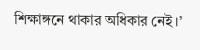শিক্ষাঙ্গনে থাকার অধিকার নেই।’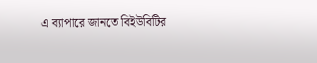এ ব্যাপারে জানতে বিইউবিটির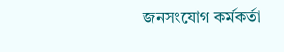জনসংযোগ কর্মকর্তা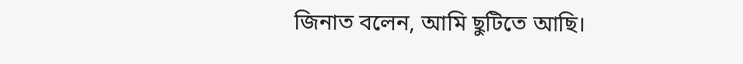জিনাত বলেন, আমি ছুটিতে আছি।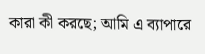কারা কী করছে; আমি এ ব্যাপারে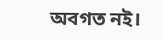অবগত নই।